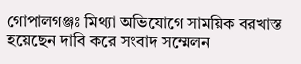গোপালগঞ্জঃ মিথ্যা অভিযোগে সাময়িক বরখাস্ত হয়েছেন দাবি করে সংবাদ সম্মেলন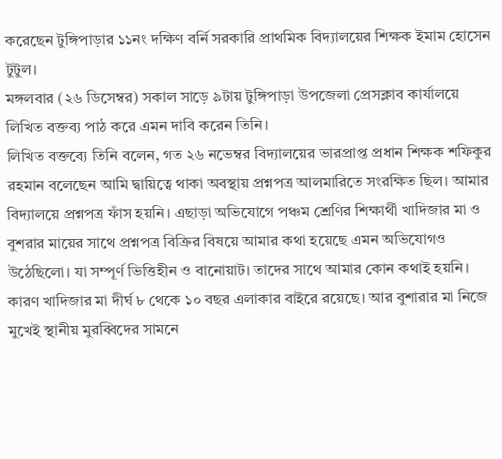করেছেন টুঙ্গিপাড়ার ১১নং দক্ষিণ বর্নি সরকারি প্রাথমিক বিদ্যালয়ের শিক্ষক ইমাম হোসেন টুটুল।
মঙ্গলবার (২৬ ডিসেম্বর) সকাল সাড়ে ৯টায় টুঙ্গিপাড়া উপজেলা প্রেসক্লাব কার্যালয়ে লিখিত বক্তব্য পাঠ করে এমন দাবি করেন তিনি।
লিখিত বক্তব্যে তিনি বলেন, গত ২৬ নভেম্বর বিদ্যালয়ের ভারপ্রাপ্ত প্রধান শিক্ষক শফিকুর রহমান বলেছেন আমি দ্বায়িত্বে থাকা অবস্থায় প্রশ্নপত্র আলমারিতে সংরক্ষিত ছিল। আমার বিদ্যালয়ে প্রশ্নপত্র ফাঁস হয়নি। এছাড়া অভিযোগে পঞ্চম শ্রেণির শিক্ষার্থী খাদিজার মা ও বুশরার মায়ের সাথে প্রশ্নপত্র বিক্রির বিষয়ে আমার কথা হয়েছে এমন অভিযোগও উঠেছিলো। যা সম্পূর্ণ ভিত্তিহীন ও বানোয়াট। তাদের সাথে আমার কোন কথাই হয়নি। কারণ খাদিজার মা দীর্ঘ ৮ থেকে ১০ বছর এলাকার বাইরে রয়েছে। আর বুশারার মা নিজে মুখেই স্থানীয় মুরব্বিদের সামনে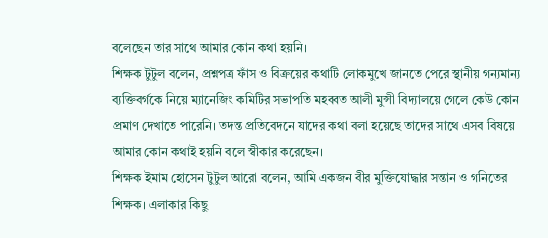বলেছেন তার সাথে আমার কোন কথা হয়নি।
শিক্ষক টুটুল বলেন, প্রশ্নপত্র ফাঁস ও বিক্রয়ের কথাটি লোকমুখে জানতে পেরে স্থানীয় গন্যমান্য ব্যক্তিবর্গকে নিয়ে ম্যানেজিং কমিটির সভাপতি মহব্বত আলী মুন্সী বিদ্যালয়ে গেলে কেউ কোন প্রমাণ দেখাতে পারেনি। তদন্ত প্রতিবেদনে যাদের কথা বলা হয়েছে তাদের সাথে এসব বিষয়ে আমার কোন কথাই হয়নি বলে স্বীকার করেছেন।
শিক্ষক ইমাম হোসেন টুটুল আরো বলেন, আমি একজন বীর মুক্তিযোদ্ধার সন্তান ও গনিতের শিক্ষক। এলাকার কিছু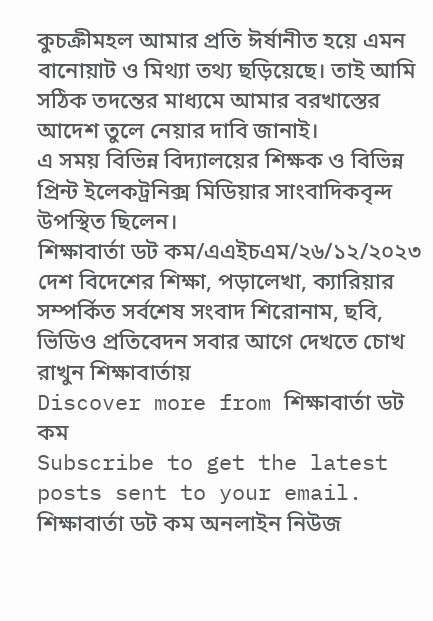কুচক্রীমহল আমার প্রতি ঈর্ষানীত হয়ে এমন বানোয়াট ও মিথ্যা তথ্য ছড়িয়েছে। তাই আমি সঠিক তদন্তের মাধ্যমে আমার বরখাস্তের আদেশ তুলে নেয়ার দাবি জানাই।
এ সময় বিভিন্ন বিদ্যালয়ের শিক্ষক ও বিভিন্ন প্রিন্ট ইলেকট্রনিক্স মিডিয়ার সাংবাদিকবৃন্দ উপস্থিত ছিলেন।
শিক্ষাবার্তা ডট কম/এএইচএম/২৬/১২/২০২৩
দেশ বিদেশের শিক্ষা, পড়ালেখা, ক্যারিয়ার সম্পর্কিত সর্বশেষ সংবাদ শিরোনাম, ছবি, ভিডিও প্রতিবেদন সবার আগে দেখতে চোখ রাখুন শিক্ষাবার্তায়
Discover more from শিক্ষাবার্তা ডট কম
Subscribe to get the latest posts sent to your email.
শিক্ষাবার্তা ডট কম অনলাইন নিউজ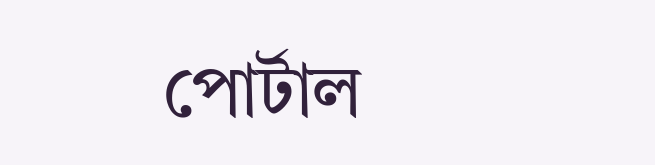পোর্টাল